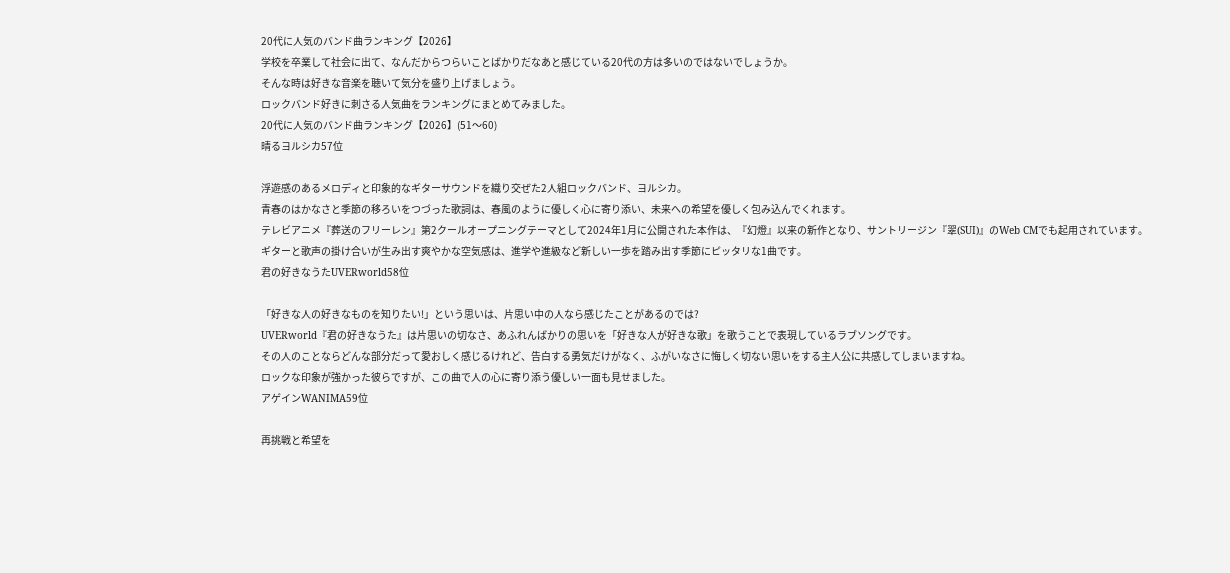20代に人気のバンド曲ランキング【2026】
学校を卒業して社会に出て、なんだからつらいことばかりだなあと感じている20代の方は多いのではないでしょうか。
そんな時は好きな音楽を聴いて気分を盛り上げましょう。
ロックバンド好きに刺さる人気曲をランキングにまとめてみました。
20代に人気のバンド曲ランキング【2026】(51〜60)
晴るヨルシカ57位

浮遊感のあるメロディと印象的なギターサウンドを織り交ぜた2人組ロックバンド、ヨルシカ。
青春のはかなさと季節の移ろいをつづった歌詞は、春風のように優しく心に寄り添い、未来への希望を優しく包み込んでくれます。
テレビアニメ『葬送のフリーレン』第2クールオープニングテーマとして2024年1月に公開された本作は、『幻燈』以来の新作となり、サントリージン『翠(SUI)』のWeb CMでも起用されています。
ギターと歌声の掛け合いが生み出す爽やかな空気感は、進学や進級など新しい一歩を踏み出す季節にピッタリな1曲です。
君の好きなうたUVERworld58位

「好きな人の好きなものを知りたい!」という思いは、片思い中の人なら感じたことがあるのでは?
UVERworld『君の好きなうた』は片思いの切なさ、あふれんばかりの思いを「好きな人が好きな歌」を歌うことで表現しているラブソングです。
その人のことならどんな部分だって愛おしく感じるけれど、告白する勇気だけがなく、ふがいなさに悔しく切ない思いをする主人公に共感してしまいますね。
ロックな印象が強かった彼らですが、この曲で人の心に寄り添う優しい一面も見せました。
アゲインWANIMA59位

再挑戦と希望を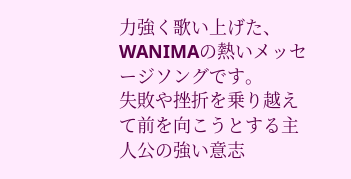力強く歌い上げた、WANIMAの熱いメッセージソングです。
失敗や挫折を乗り越えて前を向こうとする主人公の強い意志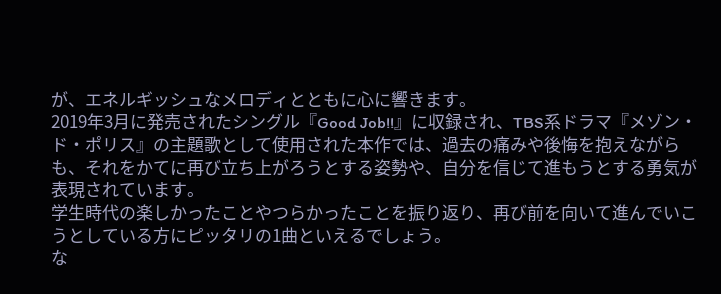が、エネルギッシュなメロディとともに心に響きます。
2019年3月に発売されたシングル『Good Job!!』に収録され、TBS系ドラマ『メゾン・ド・ポリス』の主題歌として使用された本作では、過去の痛みや後悔を抱えながらも、それをかてに再び立ち上がろうとする姿勢や、自分を信じて進もうとする勇気が表現されています。
学生時代の楽しかったことやつらかったことを振り返り、再び前を向いて進んでいこうとしている方にピッタリの1曲といえるでしょう。
な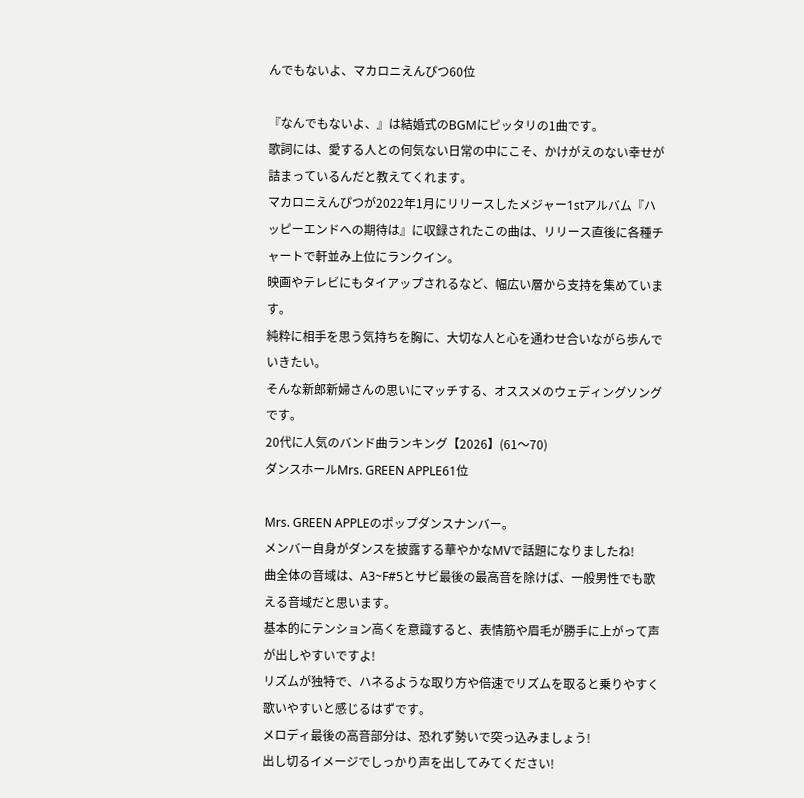んでもないよ、マカロニえんぴつ60位

『なんでもないよ、』は結婚式のBGMにピッタリの1曲です。
歌詞には、愛する人との何気ない日常の中にこそ、かけがえのない幸せが詰まっているんだと教えてくれます。
マカロニえんぴつが2022年1月にリリースしたメジャー1stアルバム『ハッピーエンドへの期待は』に収録されたこの曲は、リリース直後に各種チャートで軒並み上位にランクイン。
映画やテレビにもタイアップされるなど、幅広い層から支持を集めています。
純粋に相手を思う気持ちを胸に、大切な人と心を通わせ合いながら歩んでいきたい。
そんな新郎新婦さんの思いにマッチする、オススメのウェディングソングです。
20代に人気のバンド曲ランキング【2026】(61〜70)
ダンスホールMrs. GREEN APPLE61位

Mrs. GREEN APPLEのポップダンスナンバー。
メンバー自身がダンスを披露する華やかなMVで話題になりましたね!
曲全体の音域は、A3~F#5とサビ最後の最高音を除けば、一般男性でも歌える音域だと思います。
基本的にテンション高くを意識すると、表情筋や眉毛が勝手に上がって声が出しやすいですよ!
リズムが独特で、ハネるような取り方や倍速でリズムを取ると乗りやすく歌いやすいと感じるはずです。
メロディ最後の高音部分は、恐れず勢いで突っ込みましょう!
出し切るイメージでしっかり声を出してみてください!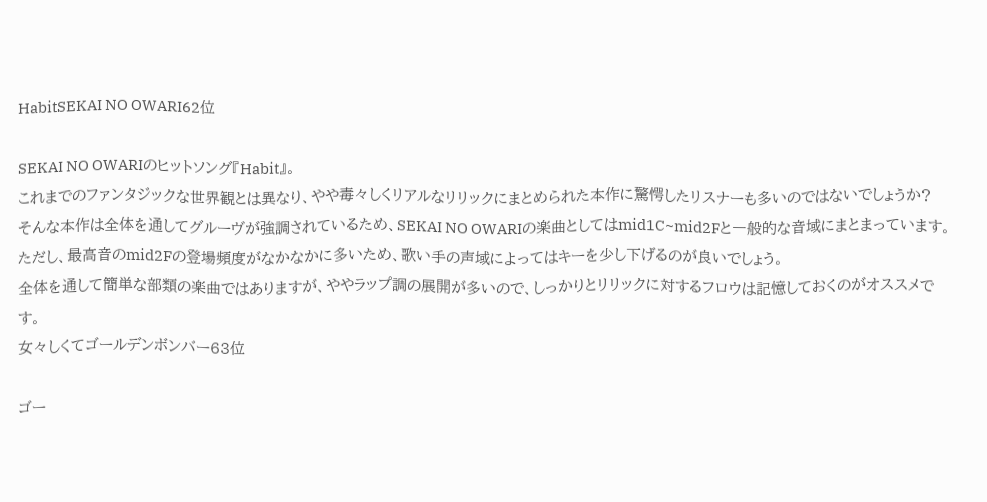HabitSEKAI NO OWARI62位

SEKAI NO OWARIのヒットソング『Habit』。
これまでのファンタジックな世界観とは異なり、やや毒々しくリアルなリリックにまとめられた本作に驚愕したリスナーも多いのではないでしょうか?
そんな本作は全体を通してグルーヴが強調されているため、SEKAI NO OWARIの楽曲としてはmid1C~mid2Fと一般的な音域にまとまっています。
ただし、最高音のmid2Fの登場頻度がなかなかに多いため、歌い手の声域によってはキーを少し下げるのが良いでしょう。
全体を通して簡単な部類の楽曲ではありますが、ややラップ調の展開が多いので、しっかりとリリックに対するフロウは記憶しておくのがオススメです。
女々しくてゴールデンボンバー63位

ゴー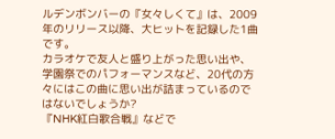ルデンボンバーの『女々しくて』は、2009年のリリース以降、大ヒットを記録した1曲です。
カラオケで友人と盛り上がった思い出や、学園祭でのパフォーマンスなど、20代の方々にはこの曲に思い出が詰まっているのではないでしょうか?
『NHK紅白歌合戦』などで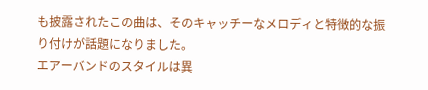も披露されたこの曲は、そのキャッチーなメロディと特徴的な振り付けが話題になりました。
エアーバンドのスタイルは異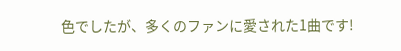色でしたが、多くのファンに愛された1曲です!